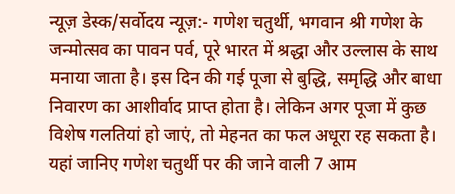न्यूज़ डेस्क/सर्वोदय न्यूज़:- गणेश चतुर्थी, भगवान श्री गणेश के जन्मोत्सव का पावन पर्व, पूरे भारत में श्रद्धा और उल्लास के साथ मनाया जाता है। इस दिन की गई पूजा से बुद्धि, समृद्धि और बाधा निवारण का आशीर्वाद प्राप्त होता है। लेकिन अगर पूजा में कुछ विशेष गलतियां हो जाएं, तो मेहनत का फल अधूरा रह सकता है। यहां जानिए गणेश चतुर्थी पर की जाने वाली 7 आम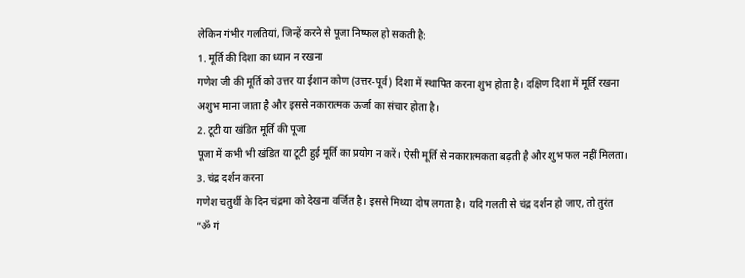लेकिन गंभीर गलतियां, जिन्हें करने से पूजा निष्फल हो सकती है:
1. मूर्ति की दिशा का ध्यान न रखना
गणेश जी की मूर्ति को उत्तर या ईशान कोण (उत्तर-पूर्व) दिशा में स्थापित करना शुभ होता है। दक्षिण दिशा में मूर्ति रखना अशुभ माना जाता है और इससे नकारात्मक ऊर्जा का संचार होता है।
2. टूटी या खंडित मूर्ति की पूजा
पूजा में कभी भी खंडित या टूटी हुई मूर्ति का प्रयोग न करें। ऐसी मूर्ति से नकारात्मकता बढ़ती है और शुभ फल नहीं मिलता।
3. चंद्र दर्शन करना
गणेश चतुर्थी के दिन चंद्रमा को देखना वर्जित है। इससे मिथ्या दोष लगता है। यदि गलती से चंद्र दर्शन हो जाए, तो तुरंत “ॐ गं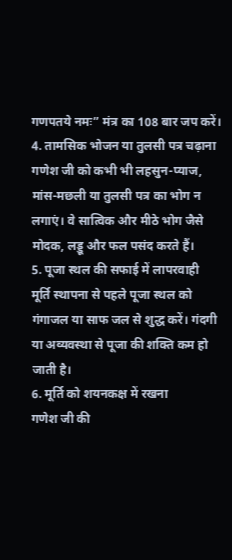गणपतये नमः” मंत्र का 108 बार जप करें।
4. तामसिक भोजन या तुलसी पत्र चढ़ाना
गणेश जी को कभी भी लहसुन-प्याज, मांस-मछली या तुलसी पत्र का भोग न लगाएं। वे सात्विक और मीठे भोग जैसे मोदक, लड्डू और फल पसंद करते हैं।
5. पूजा स्थल की सफाई में लापरवाही
मूर्ति स्थापना से पहले पूजा स्थल को गंगाजल या साफ जल से शुद्ध करें। गंदगी या अव्यवस्था से पूजा की शक्ति कम हो जाती है।
6. मूर्ति को शयनकक्ष में रखना
गणेश जी की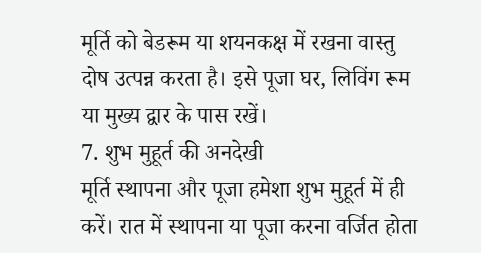मूर्ति को बेडरूम या शयनकक्ष में रखना वास्तु दोष उत्पन्न करता है। इसे पूजा घर, लिविंग रूम या मुख्य द्वार के पास रखें।
7. शुभ मुहूर्त की अनदेखी
मूर्ति स्थापना और पूजा हमेशा शुभ मुहूर्त में ही करें। रात में स्थापना या पूजा करना वर्जित होता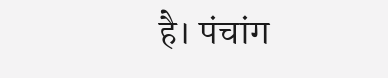है। पंचांग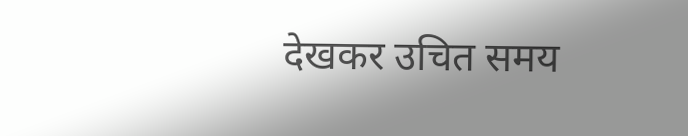देखकर उचित समय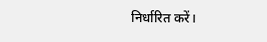निर्धारित करें।